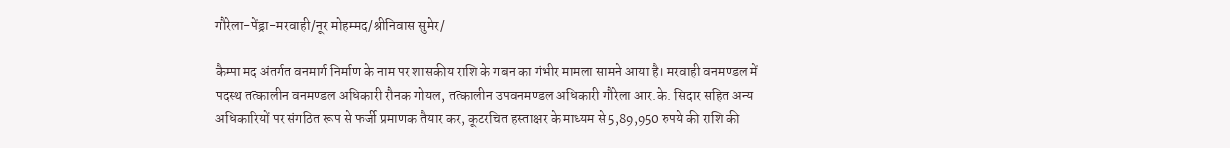गौरेला-पेंड्रा-मरवाही/नूर मोहम्मद/श्रीनिवास सुमेर/

कैम्पा मद अंतर्गत वनमार्ग निर्माण के नाम पर शासकीय राशि के गबन का गंभीर मामला सामने आया है। मरवाही वनमण्डल में पदस्थ तत्कालीन वनमण्डल अधिकारी रौनक गोयल, तत्कालीन उपवनमण्डल अधिकारी गौरेला आर.के. सिदार सहित अन्य अधिकारियों पर संगठित रूप से फर्जी प्रमाणक तैयार कर, कूटरचित हस्ताक्षर के माध्यम से 5,89,950 रुपये की राशि की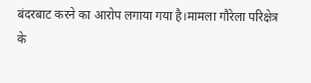बंदरबाट करने का आरोप लगाया गया है।मामला गौरेला परिक्षेत्र के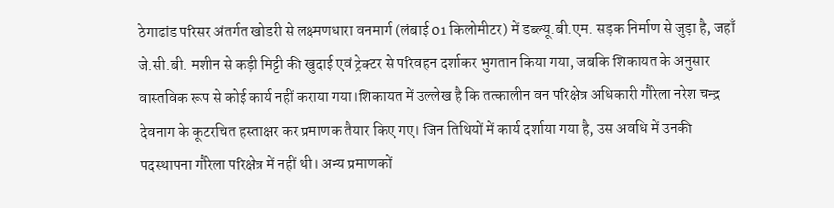ठेगाढांड परिसर अंतर्गत खोडरी से लक्ष्मणधारा वनमार्ग (लंबाई 01 किलोमीटर) में डब्ल्यू.बी.एम. सड़क निर्माण से जुड़ा है, जहाँ जे.सी.बी. मशीन से कड़ी मिट्टी की खुदाई एवं ट्रेक्टर से परिवहन दर्शाकर भुगतान किया गया, जबकि शिकायत के अनुसार वास्तविक रूप से कोई कार्य नहीं कराया गया।शिकायत में उल्लेख है कि तत्कालीन वन परिक्षेत्र अधिकारी गौरेला नरेश चन्द्र देवनाग के कूटरचित हस्ताक्षर कर प्रमाणक तैयार किए गए। जिन तिथियों में कार्य दर्शाया गया है, उस अवधि में उनकी पदस्थापना गौरेला परिक्षेत्र में नहीं थी। अन्य प्रमाणकों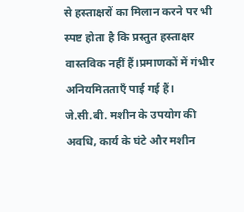से हस्ताक्षरों का मिलान करने पर भी स्पष्ट होता है कि प्रस्तुत हस्ताक्षर वास्तविक नहीं हैं।प्रमाणकों में गंभीर अनियमितताएँ पाई गई हैं। जे.सी.बी. मशीन के उपयोग की अवधि, कार्य के घंटे और मशीन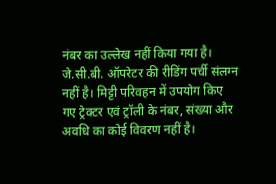नंबर का उल्लेख नहीं किया गया है। जे.सी.बी. ऑपरेटर की रीडिंग पर्ची संलग्न नहीं है। मिट्टी परिवहन में उपयोग किए गए ट्रेक्टर एवं ट्रॉली के नंबर, संख्या और अवधि का कोई विवरण नहीं है।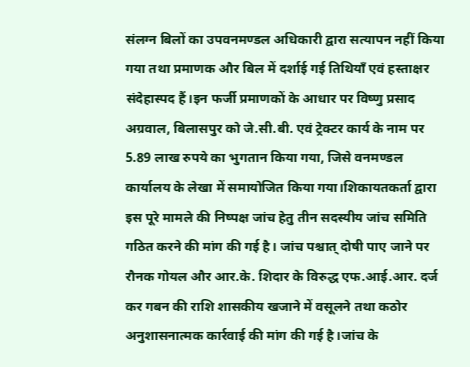संलग्न बिलों का उपवनमण्डल अधिकारी द्वारा सत्यापन नहीं किया गया तथा प्रमाणक और बिल में दर्शाई गई तिथियाँ एवं हस्ताक्षर संदेहास्पद हैं।इन फर्जी प्रमाणकों के आधार पर विष्णु प्रसाद अग्रवाल, बिलासपुर को जे.सी.बी. एवं ट्रेक्टर कार्य के नाम पर 5.89 लाख रुपये का भुगतान किया गया, जिसे वनमण्डल कार्यालय के लेखा में समायोजित किया गया।शिकायतकर्ता द्वारा इस पूरे मामले की निष्पक्ष जांच हेतु तीन सदस्यीय जांच समिति गठित करने की मांग की गई है। जांच पश्चात् दोषी पाए जाने पर रौनक गोयल और आर.के. शिदार के विरुद्ध एफ.आई.आर. दर्ज कर गबन की राशि शासकीय खजाने में वसूलने तथा कठोर अनुशासनात्मक कार्रवाई की मांग की गई है।जांच के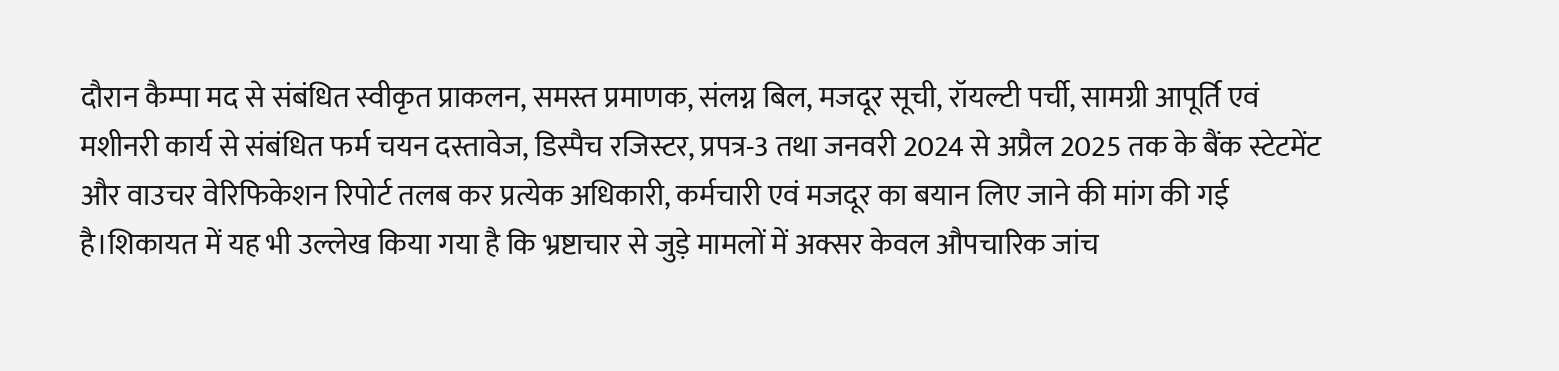दौरान कैम्पा मद से संबंधित स्वीकृत प्राकलन, समस्त प्रमाणक, संलग्न बिल, मजदूर सूची, रॉयल्टी पर्ची, सामग्री आपूर्ति एवं मशीनरी कार्य से संबंधित फर्म चयन दस्तावेज, डिस्पैच रजिस्टर, प्रपत्र-3 तथा जनवरी 2024 से अप्रैल 2025 तक के बैंक स्टेटमेंट और वाउचर वेरिफिकेशन रिपोर्ट तलब कर प्रत्येक अधिकारी, कर्मचारी एवं मजदूर का बयान लिए जाने की मांग की गई है।शिकायत में यह भी उल्लेख किया गया है कि भ्रष्टाचार से जुड़े मामलों में अक्सर केवल औपचारिक जांच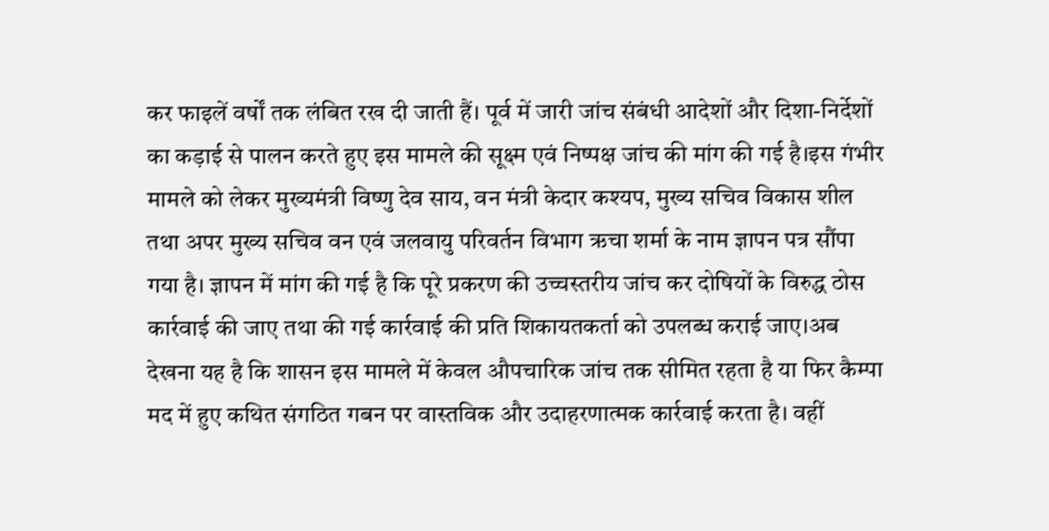कर फाइलें वर्षों तक लंबित रख दी जाती हैं। पूर्व में जारी जांच संबंधी आदेशों और दिशा-निर्देशों का कड़ाई से पालन करते हुए इस मामले की सूक्ष्म एवं निष्पक्ष जांच की मांग की गई है।इस गंभीर मामले को लेकर मुख्यमंत्री विष्णु देव साय, वन मंत्री केदार कश्यप, मुख्य सचिव विकास शील तथा अपर मुख्य सचिव वन एवं जलवायु परिवर्तन विभाग ऋचा शर्मा के नाम ज्ञापन पत्र सौंपा गया है। ज्ञापन में मांग की गई है कि पूरे प्रकरण की उच्चस्तरीय जांच कर दोषियों के विरुद्ध ठोस कार्रवाई की जाए तथा की गई कार्रवाई की प्रति शिकायतकर्ता को उपलब्ध कराई जाए।अब देखना यह है कि शासन इस मामले में केवल औपचारिक जांच तक सीमित रहता है या फिर कैम्पा मद में हुए कथित संगठित गबन पर वास्तविक और उदाहरणात्मक कार्रवाई करता है। वहीं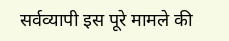सर्वव्यापी इस पूरे मामले की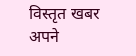विस्तृत खबर अपने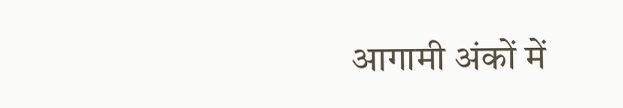आगामी अंकों में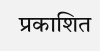प्रकाशित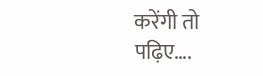करेंगी तो पढ़िए….